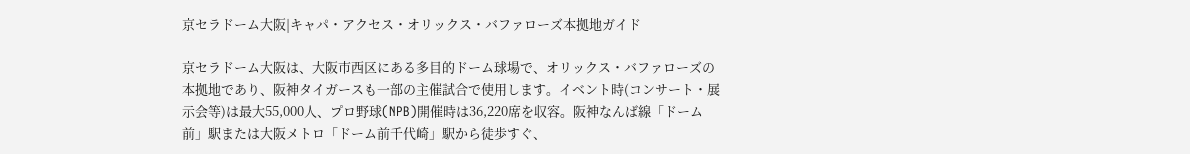京セラドーム大阪|キャパ・アクセス・オリックス・バファローズ本拠地ガイド

京セラドーム大阪は、大阪市西区にある多目的ドーム球場で、オリックス・バファローズの本拠地であり、阪神タイガースも一部の主催試合で使用します。イベント時(コンサート・展示会等)は最大55,000人、プロ野球(NPB)開催時は36,220席を収容。阪神なんば線「ドーム前」駅または大阪メトロ「ドーム前千代崎」駅から徒歩すぐ、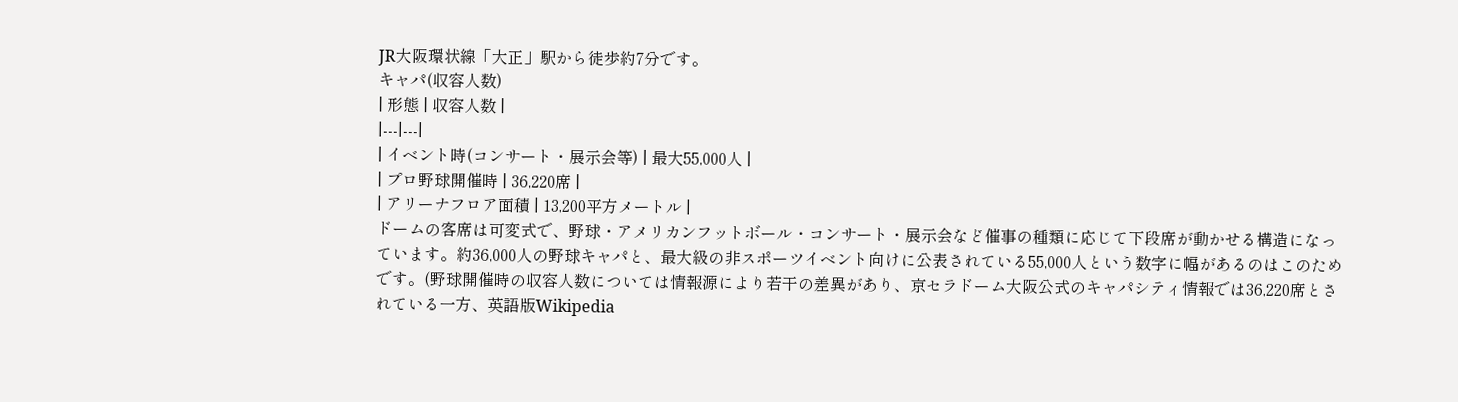JR大阪環状線「大正」駅から徒歩約7分です。
キャパ(収容人数)
| 形態 | 収容人数 |
|---|---|
| イベント時(コンサート・展示会等) | 最大55,000人 |
| プロ野球開催時 | 36,220席 |
| アリーナフロア面積 | 13,200平方メートル |
ドームの客席は可変式で、野球・アメリカンフットボール・コンサート・展示会など催事の種類に応じて下段席が動かせる構造になっています。約36,000人の野球キャパと、最大級の非スポーツイベント向けに公表されている55,000人という数字に幅があるのはこのためです。(野球開催時の収容人数については情報源により若干の差異があり、京セラドーム大阪公式のキャパシティ情報では36,220席とされている一方、英語版Wikipedia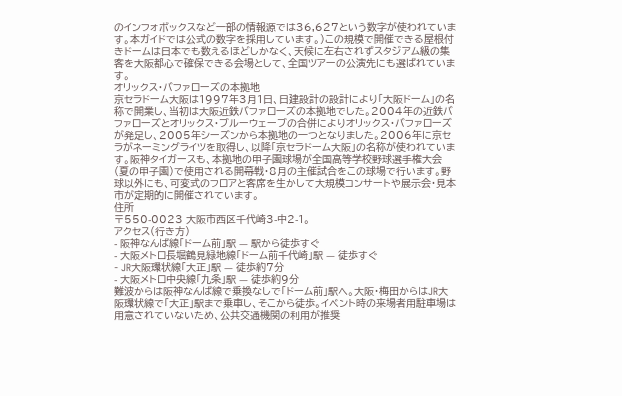のインフォボックスなど一部の情報源では36,627という数字が使われています。本ガイドでは公式の数字を採用しています。)この規模で開催できる屋根付きドームは日本でも数えるほどしかなく、天候に左右されずスタジアム級の集客を大阪都心で確保できる会場として、全国ツアーの公演先にも選ばれています。
オリックス・バファローズの本拠地
京セラドーム大阪は1997年3月1日、日建設計の設計により「大阪ドーム」の名称で開業し、当初は大阪近鉄バファローズの本拠地でした。2004年の近鉄バファローズとオリックス・ブルーウェーブの合併によりオリックス・バファローズが発足し、2005年シーズンから本拠地の一つとなりました。2006年に京セラがネーミングライツを取得し、以降「京セラドーム大阪」の名称が使われています。阪神タイガースも、本拠地の甲子園球場が全国高等学校野球選手権大会(夏の甲子園)で使用される開幕戦・8月の主催試合をこの球場で行います。野球以外にも、可変式のフロアと客席を生かして大規模コンサートや展示会・見本市が定期的に開催されています。
住所
〒550-0023 大阪市西区千代崎3-中2-1。
アクセス(行き方)
- 阪神なんば線「ドーム前」駅 — 駅から徒歩すぐ
- 大阪メトロ長堀鶴見緑地線「ドーム前千代崎」駅 — 徒歩すぐ
- JR大阪環状線「大正」駅 — 徒歩約7分
- 大阪メトロ中央線「九条」駅 — 徒歩約9分
難波からは阪神なんば線で乗換なしで「ドーム前」駅へ。大阪・梅田からはJR大阪環状線で「大正」駅まで乗車し、そこから徒歩。イベント時の来場者用駐車場は用意されていないため、公共交通機関の利用が推奨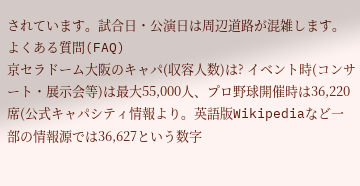されています。試合日・公演日は周辺道路が混雑します。
よくある質問(FAQ)
京セラドーム大阪のキャパ(収容人数)は? イベント時(コンサート・展示会等)は最大55,000人、プロ野球開催時は36,220席(公式キャパシティ情報より。英語版Wikipediaなど一部の情報源では36,627という数字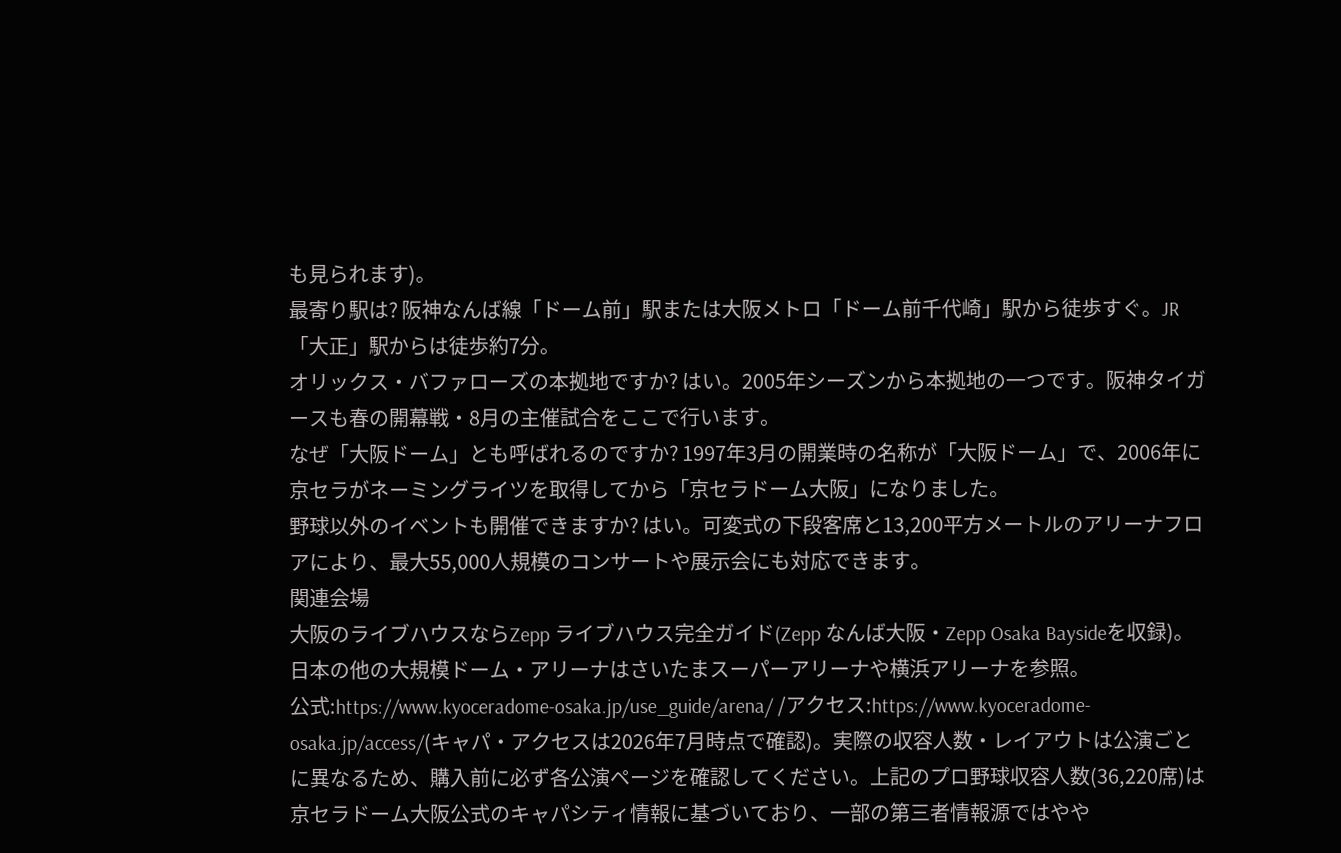も見られます)。
最寄り駅は? 阪神なんば線「ドーム前」駅または大阪メトロ「ドーム前千代崎」駅から徒歩すぐ。JR「大正」駅からは徒歩約7分。
オリックス・バファローズの本拠地ですか? はい。2005年シーズンから本拠地の一つです。阪神タイガースも春の開幕戦・8月の主催試合をここで行います。
なぜ「大阪ドーム」とも呼ばれるのですか? 1997年3月の開業時の名称が「大阪ドーム」で、2006年に京セラがネーミングライツを取得してから「京セラドーム大阪」になりました。
野球以外のイベントも開催できますか? はい。可変式の下段客席と13,200平方メートルのアリーナフロアにより、最大55,000人規模のコンサートや展示会にも対応できます。
関連会場
大阪のライブハウスならZepp ライブハウス完全ガイド(Zepp なんば大阪・Zepp Osaka Baysideを収録)。日本の他の大規模ドーム・アリーナはさいたまスーパーアリーナや横浜アリーナを参照。
公式:https://www.kyoceradome-osaka.jp/use_guide/arena/ /アクセス:https://www.kyoceradome-osaka.jp/access/(キャパ・アクセスは2026年7月時点で確認)。実際の収容人数・レイアウトは公演ごとに異なるため、購入前に必ず各公演ページを確認してください。上記のプロ野球収容人数(36,220席)は京セラドーム大阪公式のキャパシティ情報に基づいており、一部の第三者情報源ではやや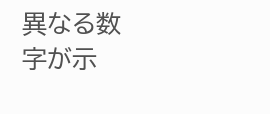異なる数字が示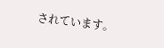されています。